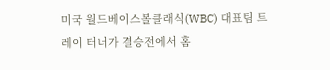미국 월드베이스볼클래식(WBC) 대표팀 트레이 터너가 결승전에서 홈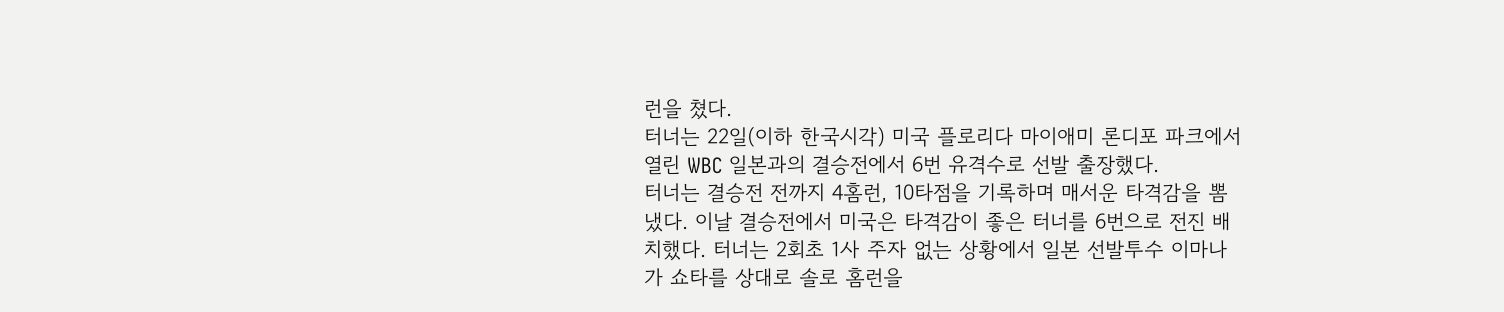런을 쳤다.
터너는 22일(이하 한국시각) 미국 플로리다 마이애미 론디포 파크에서 열린 WBC 일본과의 결승전에서 6번 유격수로 선발 출장했다.
터너는 결승전 전까지 4홈런, 10타점을 기록하며 매서운 타격감을 뽐냈다. 이날 결승전에서 미국은 타격감이 좋은 터너를 6번으로 전진 배치했다. 터너는 2회초 1사 주자 없는 상황에서 일본 선발투수 이마나가 쇼타를 상대로 솔로 홈런을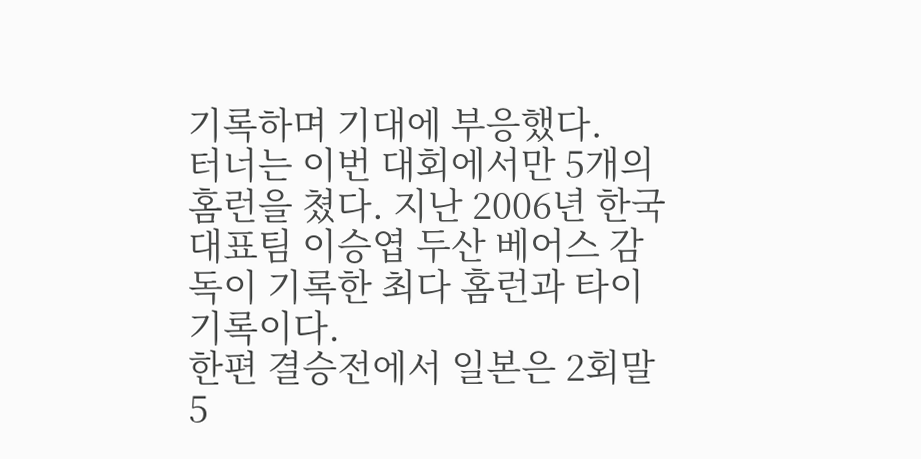기록하며 기대에 부응했다.
터너는 이번 대회에서만 5개의 홈런을 쳤다. 지난 2006년 한국 대표팀 이승엽 두산 베어스 감독이 기록한 최다 홈런과 타이 기록이다.
한편 결승전에서 일본은 2회말 5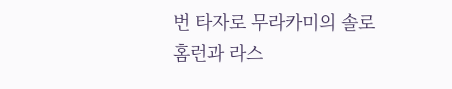번 타자로 무라카미의 솔로 홈런과 라스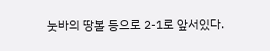눗바의 땅볼 등으로 2-1로 앞서있다.